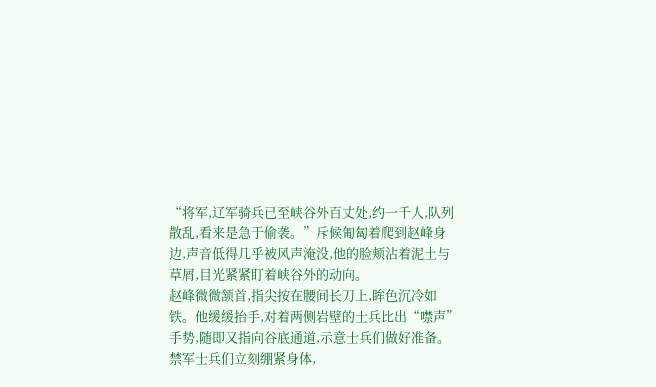“将军,辽军骑兵已至峡谷外百丈处,约一千人,队列散乱,看来是急于偷袭。”斥候匍匐着爬到赵峰身边,声音低得几乎被风声淹没,他的脸颊沾着泥土与草屑,目光紧紧盯着峡谷外的动向。
赵峰微微颔首,指尖按在腰间长刀上,眸色沉冷如铁。他缓缓抬手,对着两侧岩壁的士兵比出“噤声”手势,随即又指向谷底通道,示意士兵们做好准备。禁军士兵们立刻绷紧身体,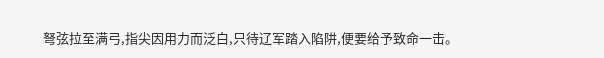弩弦拉至满弓,指尖因用力而泛白,只待辽军踏入陷阱,便要给予致命一击。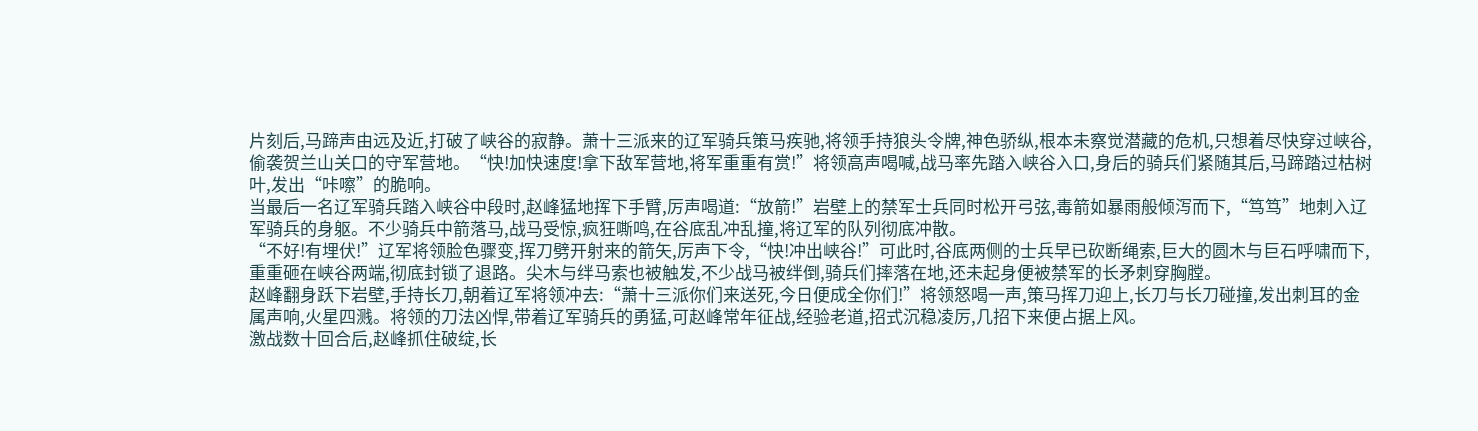片刻后,马蹄声由远及近,打破了峡谷的寂静。萧十三派来的辽军骑兵策马疾驰,将领手持狼头令牌,神色骄纵,根本未察觉潜藏的危机,只想着尽快穿过峡谷,偷袭贺兰山关口的守军营地。“快!加快速度!拿下敌军营地,将军重重有赏!”将领高声喝喊,战马率先踏入峡谷入口,身后的骑兵们紧随其后,马蹄踏过枯树叶,发出“咔嚓”的脆响。
当最后一名辽军骑兵踏入峡谷中段时,赵峰猛地挥下手臂,厉声喝道:“放箭!”岩壁上的禁军士兵同时松开弓弦,毒箭如暴雨般倾泻而下,“笃笃”地刺入辽军骑兵的身躯。不少骑兵中箭落马,战马受惊,疯狂嘶鸣,在谷底乱冲乱撞,将辽军的队列彻底冲散。
“不好!有埋伏!”辽军将领脸色骤变,挥刀劈开射来的箭矢,厉声下令,“快!冲出峡谷!”可此时,谷底两侧的士兵早已砍断绳索,巨大的圆木与巨石呼啸而下,重重砸在峡谷两端,彻底封锁了退路。尖木与绊马索也被触发,不少战马被绊倒,骑兵们摔落在地,还未起身便被禁军的长矛刺穿胸膛。
赵峰翻身跃下岩壁,手持长刀,朝着辽军将领冲去:“萧十三派你们来送死,今日便成全你们!”将领怒喝一声,策马挥刀迎上,长刀与长刀碰撞,发出刺耳的金属声响,火星四溅。将领的刀法凶悍,带着辽军骑兵的勇猛,可赵峰常年征战,经验老道,招式沉稳凌厉,几招下来便占据上风。
激战数十回合后,赵峰抓住破绽,长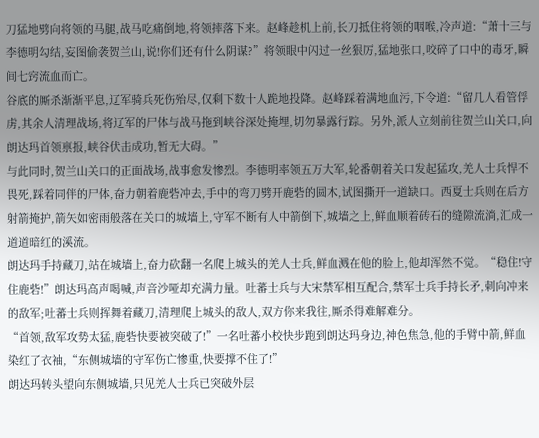刀猛地劈向将领的马腿,战马吃痛倒地,将领摔落下来。赵峰趁机上前,长刀抵住将领的咽喉,冷声道:“萧十三与李德明勾结,妄图偷袭贺兰山,说!你们还有什么阴谋?”将领眼中闪过一丝狠厉,猛地张口,咬碎了口中的毒牙,瞬间七窍流血而亡。
谷底的厮杀渐渐平息,辽军骑兵死伤殆尽,仅剩下数十人跪地投降。赵峰踩着满地血污,下令道:“留几人看管俘虏,其余人清理战场,将辽军的尸体与战马拖到峡谷深处掩埋,切勿暴露行踪。另外,派人立刻前往贺兰山关口,向朗达玛首领禀报,峡谷伏击成功,暂无大碍。”
与此同时,贺兰山关口的正面战场,战事愈发惨烈。李德明率领五万大军,轮番朝着关口发起猛攻,羌人士兵悍不畏死,踩着同伴的尸体,奋力朝着鹿砦冲去,手中的弯刀劈开鹿砦的圆木,试图撕开一道缺口。西夏士兵则在后方射箭掩护,箭矢如密雨般落在关口的城墙上,守军不断有人中箭倒下,城墙之上,鲜血顺着砖石的缝隙流淌,汇成一道道暗红的溪流。
朗达玛手持藏刀,站在城墙上,奋力砍翻一名爬上城头的羌人士兵,鲜血溅在他的脸上,他却浑然不觉。“稳住!守住鹿砦!”朗达玛高声喝喊,声音沙哑却充满力量。吐蕃士兵与大宋禁军相互配合,禁军士兵手持长矛,刺向冲来的敌军;吐蕃士兵则挥舞着藏刀,清理爬上城头的敌人,双方你来我往,厮杀得难解难分。
“首领,敌军攻势太猛,鹿砦快要被突破了!”一名吐蕃小校快步跑到朗达玛身边,神色焦急,他的手臂中箭,鲜血染红了衣袖,“东侧城墙的守军伤亡惨重,快要撑不住了!”
朗达玛转头望向东侧城墙,只见羌人士兵已突破外层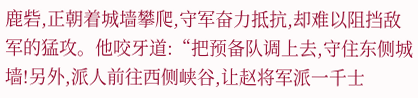鹿砦,正朝着城墙攀爬,守军奋力抵抗,却难以阻挡敌军的猛攻。他咬牙道:“把预备队调上去,守住东侧城墙!另外,派人前往西侧峡谷,让赵将军派一千士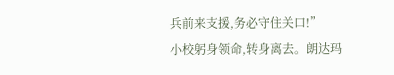兵前来支援,务必守住关口!”
小校躬身领命,转身离去。朗达玛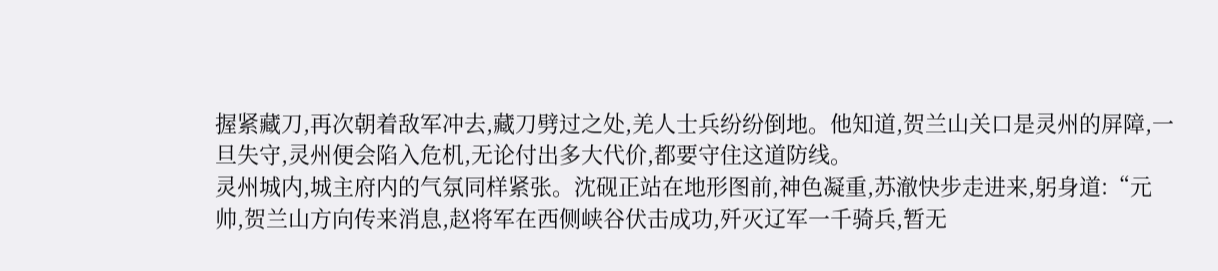握紧藏刀,再次朝着敌军冲去,藏刀劈过之处,羌人士兵纷纷倒地。他知道,贺兰山关口是灵州的屏障,一旦失守,灵州便会陷入危机,无论付出多大代价,都要守住这道防线。
灵州城内,城主府内的气氛同样紧张。沈砚正站在地形图前,神色凝重,苏澈快步走进来,躬身道:“元帅,贺兰山方向传来消息,赵将军在西侧峡谷伏击成功,歼灭辽军一千骑兵,暂无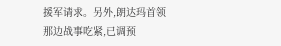援军请求。另外,朗达玛首领那边战事吃紧,已调预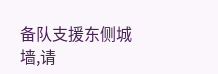备队支援东侧城墙,请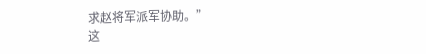求赵将军派军协助。”
这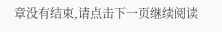章没有结束,请点击下一页继续阅读